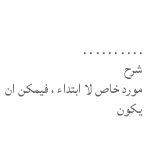. . . . . . . . . .
شرح
مورد خاص لا ابتداء ، فيمكن ان يكون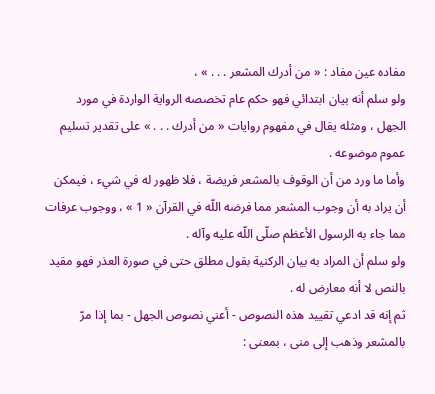مفاده عين مفاد : « من أدرك المشعر . . . » ،
ولو سلم أنه بيان ابتدائي فهو حكم عام تخصصه الرواية الواردة في مورد الجهل ، ومثله يقال في مفهوم روايات « من أدرك . . . » على تقدير تسليم عموم موضوعه .
وأما ما ورد من أن الوقوف بالمشعر فريضة ، فلا ظهور له في شيء ، فيمكن أن يراد به أن وجوب المشعر مما فرضه اللّه في القرآن « 1 » ، ووجوب عرفات مما جاء به الرسول الأعظم صلّى اللّه عليه وآله .
ولو سلم أن المراد به بيان الركنية بقول مطلق حتى في صورة العذر فهو مقيد بالنص لا أنه معارض له .
ثم إنه قد ادعي تقييد هذه النصوص - أعني نصوص الجهل - بما إذا مرّ بالمشعر وذهب إلى منى ، بمعنى :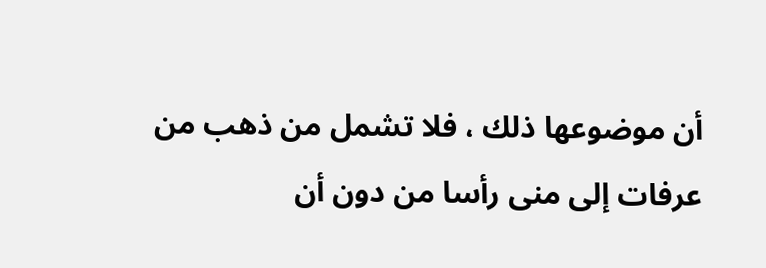أن موضوعها ذلك ، فلا تشمل من ذهب من عرفات إلى منى رأسا من دون أن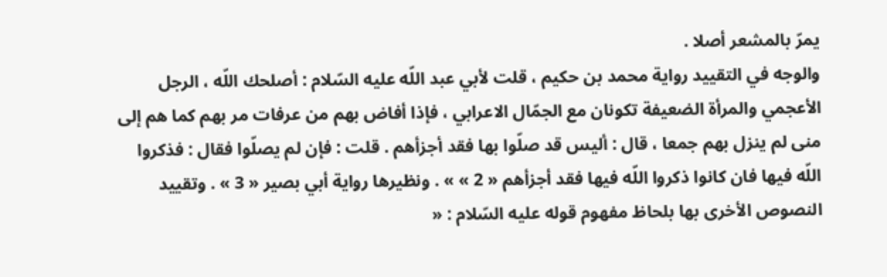يمرّ بالمشعر أصلا .
والوجه في التقييد رواية محمد بن حكيم ، قلت لأبي عبد اللّه عليه السّلام : أصلحك اللّه ، الرجل الأعجمي والمرأة الضعيفة تكونان مع الجمّال الاعرابي ، فإذا أفاض بهم من عرفات مر بهم كما هم إلى منى لم ينزل بهم جمعا ، قال : أليس قد صلّوا بها فقد أجزأهم . قلت : فإن لم يصلّوا فقال : فذكروا اللّه فيها فان كانوا ذكروا اللّه فيها فقد أجزأهم « 2 » » . ونظيرها رواية أبي بصير « 3 » . وتقييد النصوص الأخرى بها بلحاظ مفهوم قوله عليه السّلام : «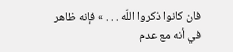فان كانوا ذكروا اللّه . . . » فإنه ظاهر في أنه مع عدم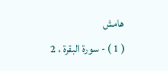هامش
( 1 ) - سورة البقرة ، 2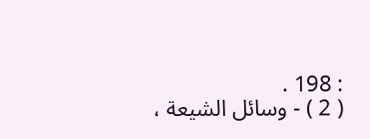: 198 .
( 2 ) - وسائل الشيعة ،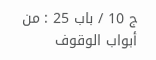ج 10 / باب 25 : من أبواب الوقوف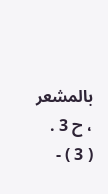بالمشعر ، ح 3 .
( 3 ) -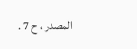المصدر ، ح 7 .